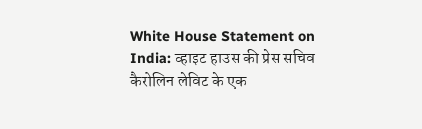White House Statement on India: व्हाइट हाउस की प्रेस सचिव कैरोलिन लेविट के एक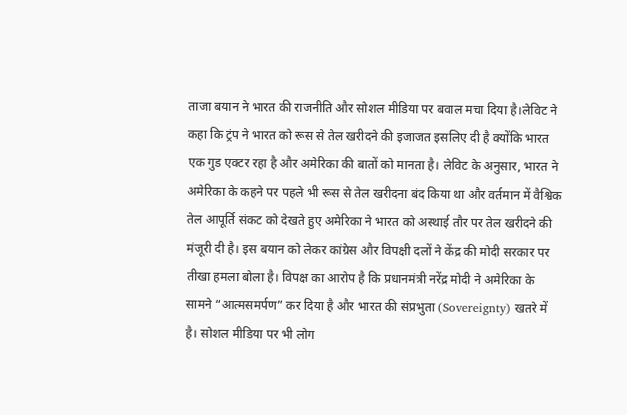ताजा बयान ने भारत की राजनीति और सोशल मीडिया पर बवाल मचा दिया है।लेविट ने कहा कि ट्रंप ने भारत को रूस से तेल खरीदने की इजाजत इसलिए दी है क्योंकि भारत एक गुड एक्टर रहा है और अमेरिका की बातों को मानता है। लेविट के अनुसार, भारत ने अमेरिका के कहने पर पहले भी रूस से तेल खरीदना बंद किया था और वर्तमान में वैश्विक तेल आपूर्ति संकट को देखते हुए अमेरिका ने भारत को अस्थाई तौर पर तेल खरीदने की मंजूरी दी है। इस बयान को लेकर कांग्रेस और विपक्षी दलों ने केंद्र की मोदी सरकार पर तीखा हमला बोला है। विपक्ष का आरोप है कि प्रधानमंत्री नरेंद्र मोदी ने अमेरिका के सामने “आत्मसमर्पण” कर दिया है और भारत की संप्रभुता (Sovereignty) खतरे में है। सोशल मीडिया पर भी लोग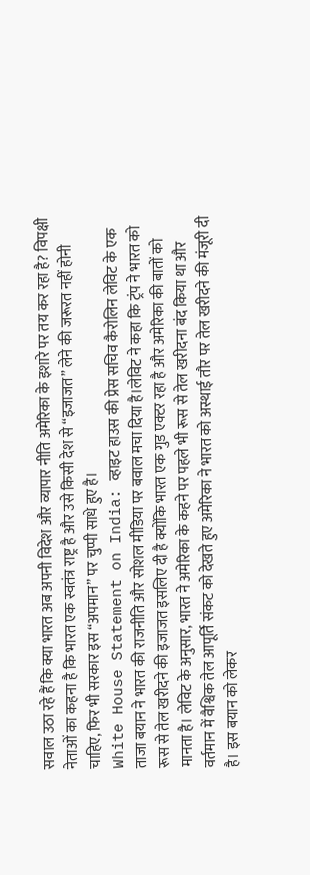सवाल उठा रहे हैं कि क्या भारत अब अपनी विदेश और व्यापार नीति अमेरिका के इशारे पर तय कर रहा है? विपक्षी नेताओं का कहना है कि भारत एक स्वतंत्र राष्ट्र है और उसे किसी देश से “इजाजत” लेने की जरूरत नहीं होनी चाहिए, फिर भी सरकार इस “अपमान” पर चुप्पी साधे हुए है।
White House Statement on India: व्हाइट हाउस की प्रेस सचिव कैरोलिन लेविट के एक ताजा बयान ने भारत की राजनीति और सोशल मीडिया पर बवाल मचा दिया है।लेविट ने कहा कि ट्रंप ने भारत को रूस से तेल खरीदने की इजाजत इसलिए दी है क्योंकि भारत एक गुड एक्टर रहा है और अमेरिका की बातों को मानता है। लेविट के अनुसार, भारत ने अमेरिका के कहने पर पहले भी रूस से तेल खरीदना बंद किया था और वर्तमान में वैश्विक तेल आपूर्ति संकट को देखते हुए अमेरिका ने भारत को अस्थाई तौर पर तेल खरीदने की मंजूरी दी है। इस बयान को लेकर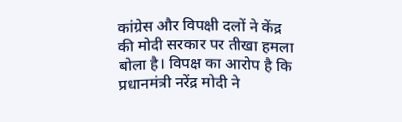कांग्रेस और विपक्षी दलों ने केंद्र की मोदी सरकार पर तीखा हमला बोला है। विपक्ष का आरोप है कि प्रधानमंत्री नरेंद्र मोदी ने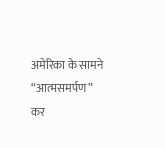अमेरिका के सामने “आत्मसमर्पण” कर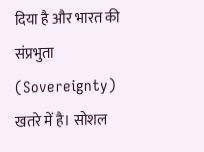दिया है और भारत की संप्रभुता (Sovereignty) खतरे में है। सोशल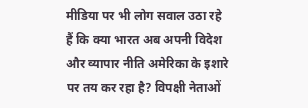मीडिया पर भी लोग सवाल उठा रहे हैं कि क्या भारत अब अपनी विदेश और व्यापार नीति अमेरिका के इशारे पर तय कर रहा है? विपक्षी नेताओं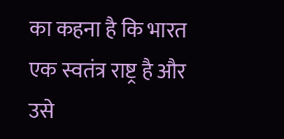का कहना है कि भारत एक स्वतंत्र राष्ट्र है और उसे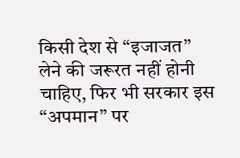किसी देश से “इजाजत” लेने की जरूरत नहीं होनी चाहिए, फिर भी सरकार इस “अपमान” पर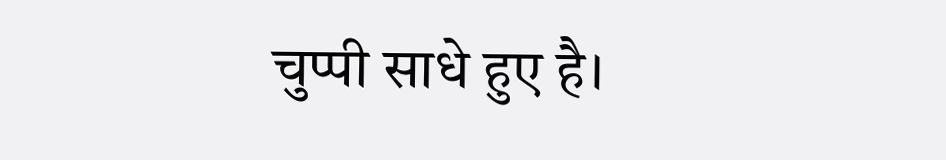चुप्पी साधे हुए है।